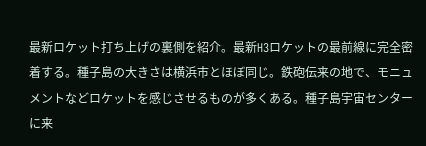最新ロケット打ち上げの裏側を紹介。最新H3ロケットの最前線に完全密着する。種子島の大きさは横浜市とほぼ同じ。鉄砲伝来の地で、モニュメントなどロケットを感じさせるものが多くある。種子島宇宙センターに来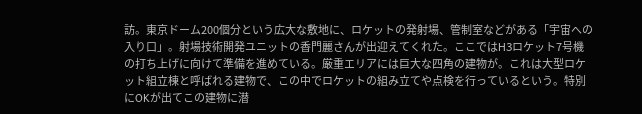訪。東京ドーム200個分という広大な敷地に、ロケットの発射場、管制室などがある「宇宙への入り口」。射場技術開発ユニットの香門麗さんが出迎えてくれた。ここではH3ロケット7号機の打ち上げに向けて準備を進めている。厳重エリアには巨大な四角の建物が。これは大型ロケット組立棟と呼ばれる建物で、この中でロケットの組み立てや点検を行っているという。特別にOKが出てこの建物に潜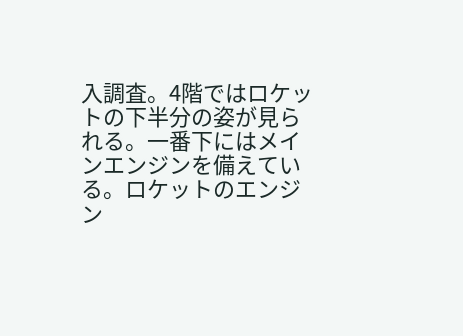入調査。4階ではロケットの下半分の姿が見られる。一番下にはメインエンジンを備えている。ロケットのエンジン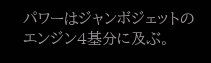パワーはジャンボジェットのエンジン4基分に及ぶ。